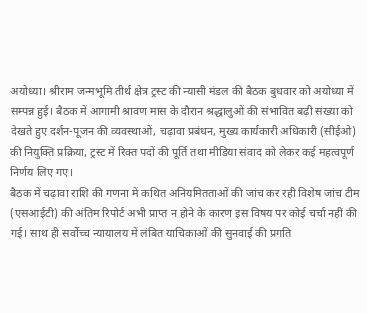अयोध्या। श्रीराम जन्मभूमि तीर्थ क्षेत्र ट्रस्ट की न्यासी मंडल की बैठक बुधवार को अयोध्या में सम्पन्न हुई। बैठक में आगामी श्रावण मास के दौरान श्रद्धालुओं की संभावित बढ़ी संख्या को देखते हुए दर्शन-पूजन की व्यवस्थाओं, चढ़ावा प्रबंधन, मुख्य कार्यकारी अधिकारी (सीईओ) की नियुक्ति प्रक्रिया, ट्रस्ट में रिक्त पदों की पूर्ति तथा मीडिया संवाद को लेकर कई महत्वपूर्ण निर्णय लिए गए।
बैठक में चढ़ावा राशि की गणना में कथित अनियमितताओं की जांच कर रही विशेष जांच टीम (एसआईटी) की अंतिम रिपोर्ट अभी प्राप्त न होने के कारण इस विषय पर कोई चर्चा नहीं की गई। साथ ही सर्वोच्च न्यायालय में लंबित याचिकाओं की सुनवाई की प्रगति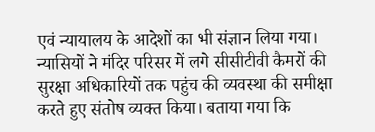एवं न्यायालय के आदेशों का भी संज्ञान लिया गया।
न्यासियों ने मंदिर परिसर में लगे सीसीटीवी कैमरों की सुरक्षा अधिकारियों तक पहुंच की व्यवस्था की समीक्षा करते हुए संतोष व्यक्त किया। बताया गया कि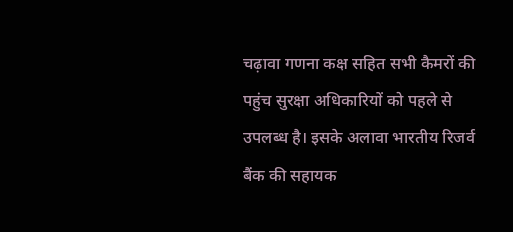चढ़ावा गणना कक्ष सहित सभी कैमरों की पहुंच सुरक्षा अधिकारियों को पहले से उपलब्ध है। इसके अलावा भारतीय रिजर्व बैंक की सहायक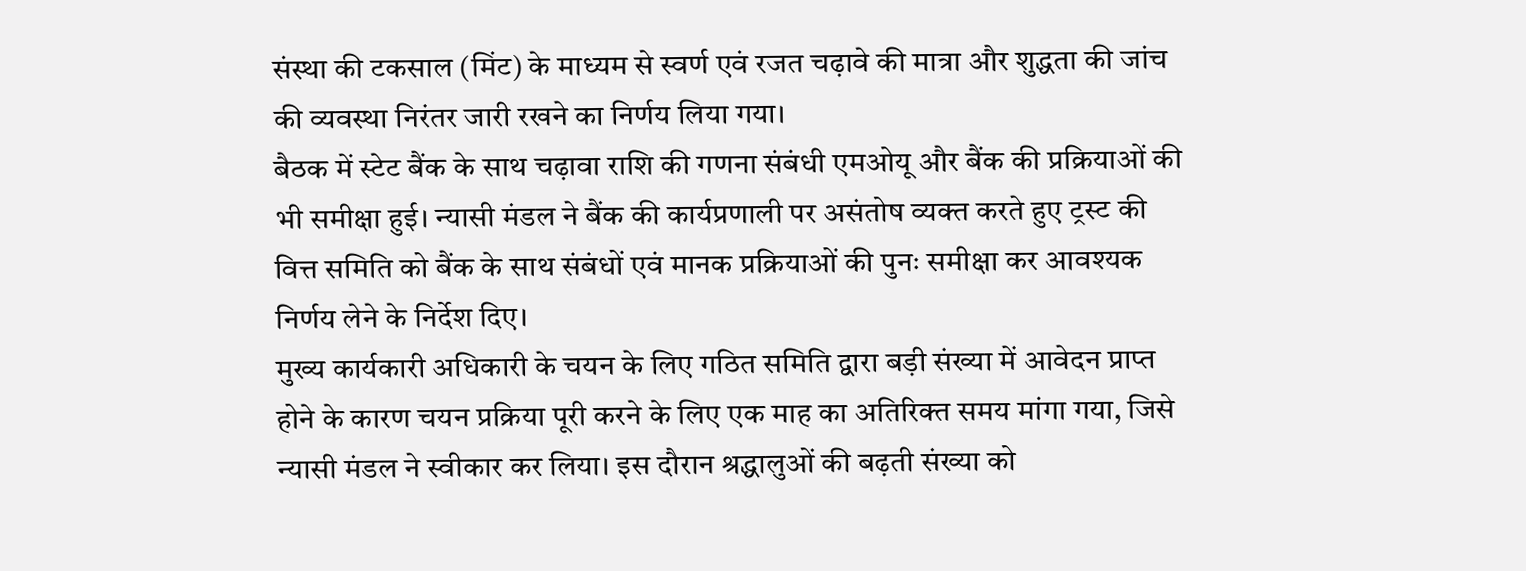संस्था की टकसाल (मिंट) के माध्यम से स्वर्ण एवं रजत चढ़ावे की मात्रा और शुद्धता की जांच की व्यवस्था निरंतर जारी रखने का निर्णय लिया गया।
बैठक में स्टेट बैंक के साथ चढ़ावा राशि की गणना संबंधी एमओयू और बैंक की प्रक्रियाओं की भी समीक्षा हुई। न्यासी मंडल ने बैंक की कार्यप्रणाली पर असंतोष व्यक्त करते हुए ट्रस्ट की वित्त समिति को बैंक के साथ संबंधों एवं मानक प्रक्रियाओं की पुनः समीक्षा कर आवश्यक निर्णय लेने के निर्देश दिए।
मुख्य कार्यकारी अधिकारी के चयन के लिए गठित समिति द्वारा बड़ी संख्या में आवेदन प्राप्त होने के कारण चयन प्रक्रिया पूरी करने के लिए एक माह का अतिरिक्त समय मांगा गया, जिसे न्यासी मंडल ने स्वीकार कर लिया। इस दौरान श्रद्धालुओं की बढ़ती संख्या को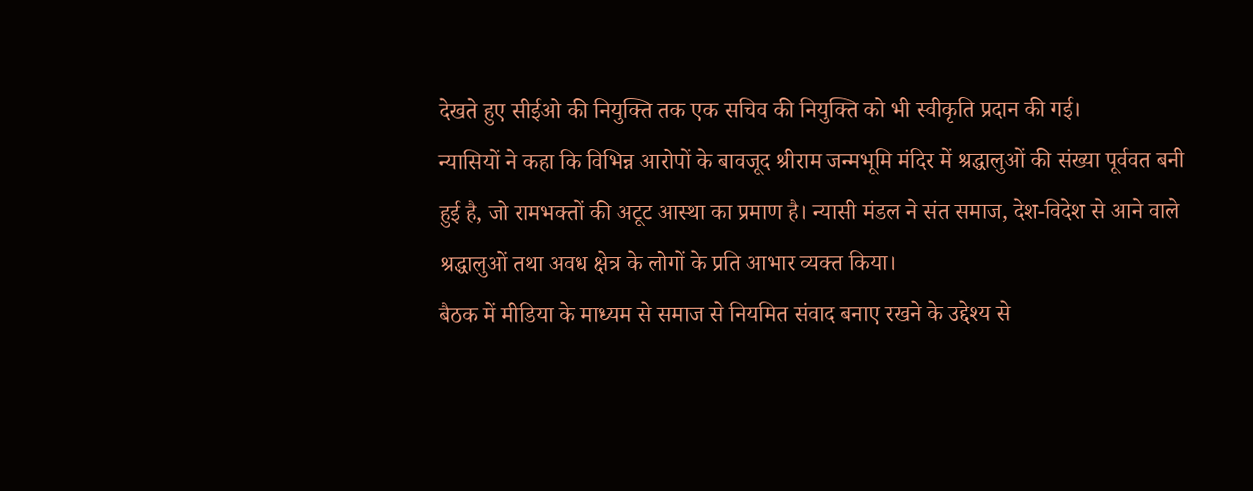देखते हुए सीईओ की नियुक्ति तक एक सचिव की नियुक्ति को भी स्वीकृति प्रदान की गई।
न्यासियों ने कहा कि विभिन्न आरोपों के बावजूद श्रीराम जन्मभूमि मंदिर में श्रद्धालुओं की संख्या पूर्ववत बनी हुई है, जो रामभक्तों की अटूट आस्था का प्रमाण है। न्यासी मंडल ने संत समाज, देश-विदेश से आने वाले श्रद्धालुओं तथा अवध क्षेत्र के लोगों के प्रति आभार व्यक्त किया।
बैठक में मीडिया के माध्यम से समाज से नियमित संवाद बनाए रखने के उद्देश्य से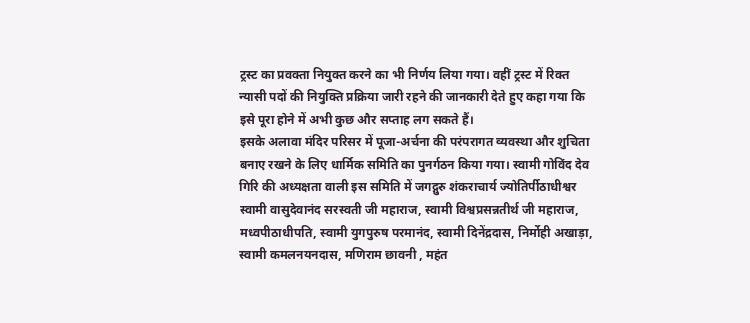ट्रस्ट का प्रवक्ता नियुक्त करने का भी निर्णय लिया गया। वहीं ट्रस्ट में रिक्त न्यासी पदों की नियुक्ति प्रक्रिया जारी रहने की जानकारी देते हुए कहा गया कि इसे पूरा होने में अभी कुछ और सप्ताह लग सकते हैं।
इसके अलावा मंदिर परिसर में पूजा-अर्चना की परंपरागत व्यवस्था और शुचिता बनाए रखने के लिए धार्मिक समिति का पुनर्गठन किया गया। स्वामी गोविंद देव गिरि की अध्यक्षता वाली इस समिति में जगद्गुरु शंकराचार्य ज्योतिर्पीठाधीश्वर स्वामी वासुदेवानंद सरस्वती जी महाराज, स्वामी विश्वप्रसन्नतीर्थ जी महाराज, मध्वपीठाधीपति, स्वामी युगपुरुष परमानंद, स्वामी दिनेंद्रदास, निर्मोही अखाड़ा, स्वामी कमलनयनदास, मणिराम छावनी , महंत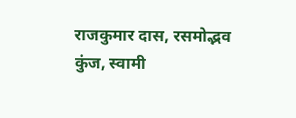राजकुमार दास, रसमोद्भव कुंज, स्वामी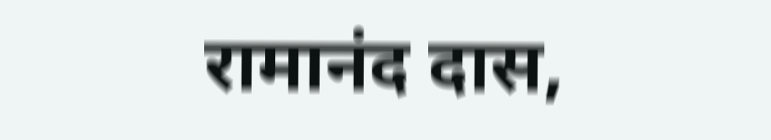रामानंद दास,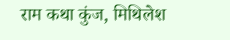राम कथा कुंज, मिथिलेश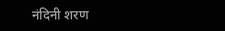नंदिनी शरण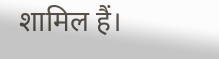शामिल हैं।